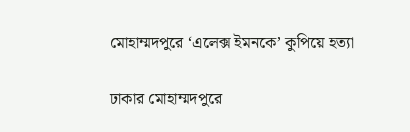মোহাম্মদপুরে ‘এলেক্স ইমনকে’ কুপিয়ে হত্যা

ঢাকার মোহাম্মদপুরে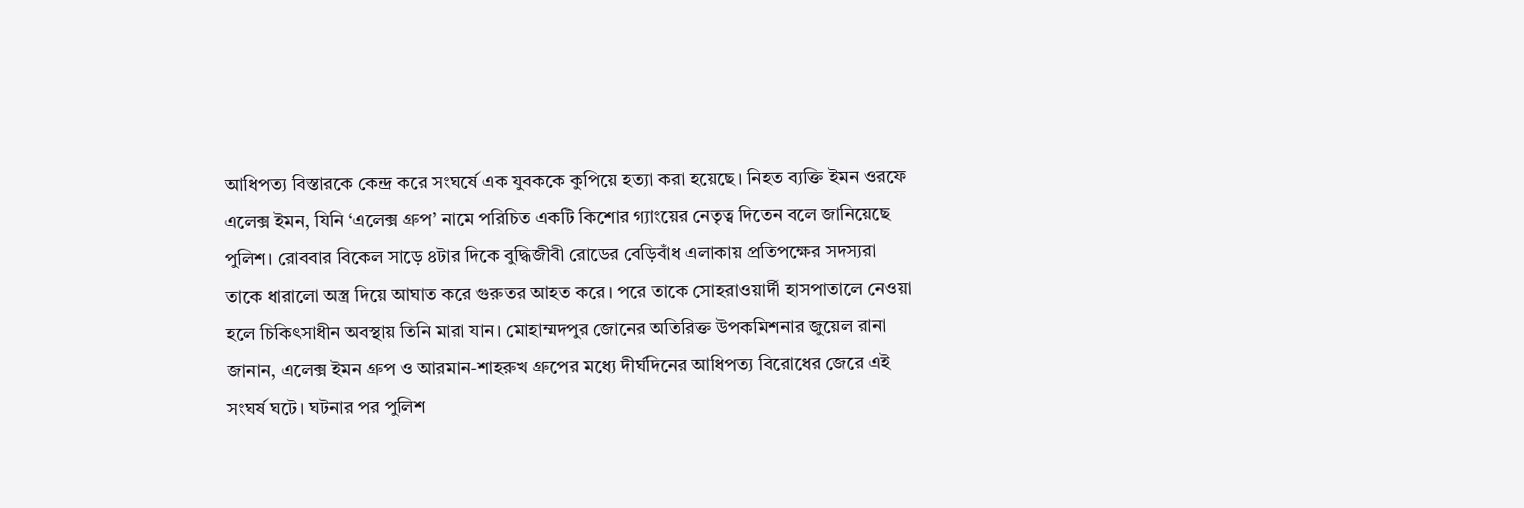আধিপত্য বিস্তারকে কেন্দ্র করে সংঘর্ষে এক যুবককে কুপিয়ে হত্যা করা হয়েছে। নিহত ব্যক্তি ইমন ওরফে এলেক্স ইমন, যিনি ‘এলেক্স গ্রুপ’ নামে পরিচিত একটি কিশোর গ্যাংয়ের নেতৃত্ব দিতেন বলে জানিয়েছে পুলিশ। রোববার বিকেল সাড়ে ৪টার দিকে বুদ্ধিজীবী রোডের বেড়িবাঁধ এলাকায় প্রতিপক্ষের সদস্যরা তাকে ধারালো অস্ত্র দিয়ে আঘাত করে গুরুতর আহত করে। পরে তাকে সোহরাওয়ার্দী হাসপাতালে নেওয়া হলে চিকিৎসাধীন অবস্থায় তিনি মারা যান। মোহাম্মদপুর জোনের অতিরিক্ত উপকমিশনার জুয়েল রানা জানান, এলেক্স ইমন গ্রুপ ও আরমান-শাহরুখ গ্রুপের মধ্যে দীর্ঘদিনের আধিপত্য বিরোধের জেরে এই সংঘর্ষ ঘটে। ঘটনার পর পুলিশ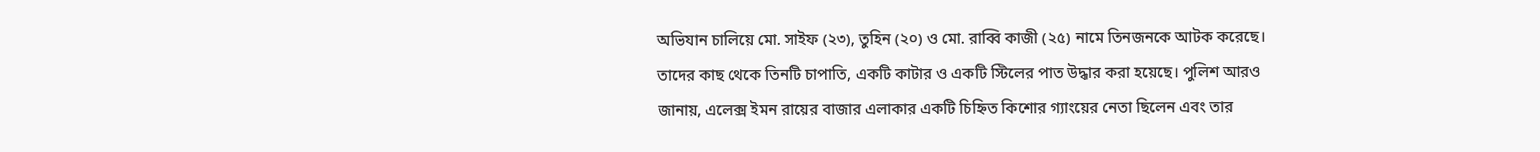অভিযান চালিয়ে মো. সাইফ (২৩), তুহিন (২০) ও মো. রাব্বি কাজী (২৫) নামে তিনজনকে আটক করেছে। তাদের কাছ থেকে তিনটি চাপাতি, একটি কাটার ও একটি স্টিলের পাত উদ্ধার করা হয়েছে। পুলিশ আরও জানায়, এলেক্স ইমন রায়ের বাজার এলাকার একটি চিহ্নিত কিশোর গ্যাংয়ের নেতা ছিলেন এবং তার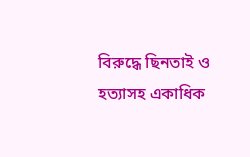বিরুদ্ধে ছিনতাই ও হত্যাসহ একাধিক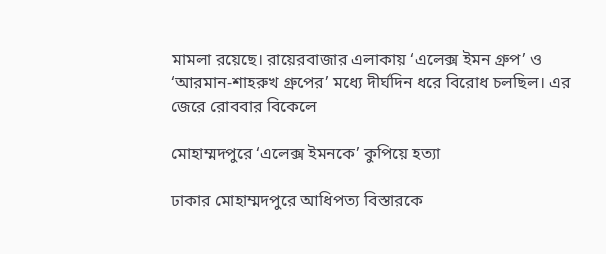মামলা রয়েছে। রায়েরবাজার এলাকায় ‘এলেক্স ইমন গ্রুপ’ ও ‘আরমান-শাহরুখ গ্রুপের’ মধ্যে দীর্ঘদিন ধরে বিরোধ চলছিল। এর জেরে রোববার বিকেলে

মোহাম্মদপুরে ‘এলেক্স ইমনকে’ কুপিয়ে হত্যা

ঢাকার মোহাম্মদপুরে আধিপত্য বিস্তারকে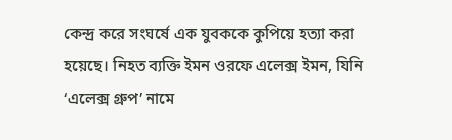কেন্দ্র করে সংঘর্ষে এক যুবককে কুপিয়ে হত্যা করা হয়েছে। নিহত ব্যক্তি ইমন ওরফে এলেক্স ইমন, যিনি ‘এলেক্স গ্রুপ’ নামে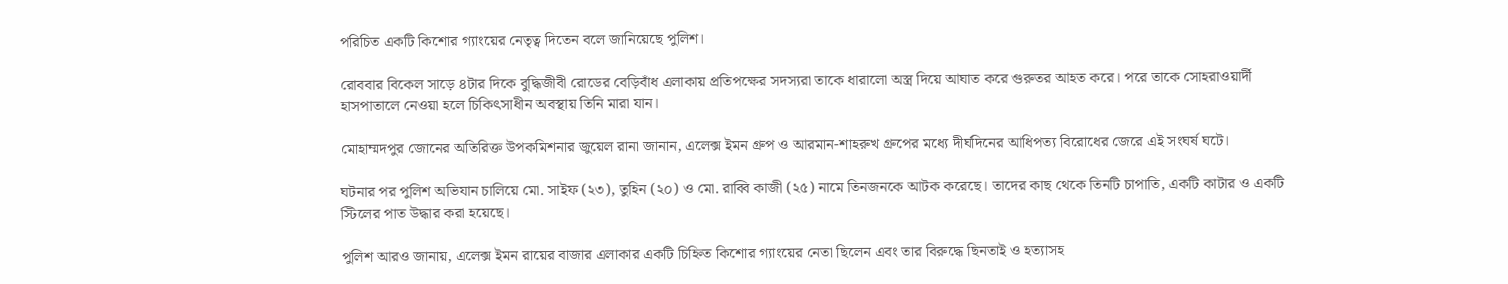পরিচিত একটি কিশোর গ্যাংয়ের নেতৃত্ব দিতেন বলে জানিয়েছে পুলিশ।

রোববার বিকেল সাড়ে ৪টার দিকে বুদ্ধিজীবী রোডের বেড়িবাঁধ এলাকায় প্রতিপক্ষের সদস্যরা তাকে ধারালো অস্ত্র দিয়ে আঘাত করে গুরুতর আহত করে। পরে তাকে সোহরাওয়ার্দী হাসপাতালে নেওয়া হলে চিকিৎসাধীন অবস্থায় তিনি মারা যান।

মোহাম্মদপুর জোনের অতিরিক্ত উপকমিশনার জুয়েল রানা জানান, এলেক্স ইমন গ্রুপ ও আরমান-শাহরুখ গ্রুপের মধ্যে দীর্ঘদিনের আধিপত্য বিরোধের জেরে এই সংঘর্ষ ঘটে।

ঘটনার পর পুলিশ অভিযান চালিয়ে মো. সাইফ (২৩), তুহিন (২০) ও মো. রাব্বি কাজী (২৫) নামে তিনজনকে আটক করেছে। তাদের কাছ থেকে তিনটি চাপাতি, একটি কাটার ও একটি স্টিলের পাত উদ্ধার করা হয়েছে।

পুলিশ আরও জানায়, এলেক্স ইমন রায়ের বাজার এলাকার একটি চিহ্নিত কিশোর গ্যাংয়ের নেতা ছিলেন এবং তার বিরুদ্ধে ছিনতাই ও হত্যাসহ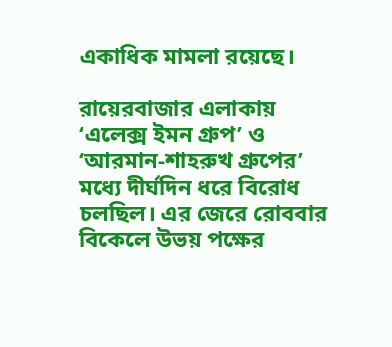একাধিক মামলা রয়েছে।

রায়েরবাজার এলাকায় ‘এলেক্স ইমন গ্রুপ’ ও ‘আরমান-শাহরুখ গ্রুপের’ মধ্যে দীর্ঘদিন ধরে বিরোধ চলছিল। এর জেরে রোববার বিকেলে উভয় পক্ষের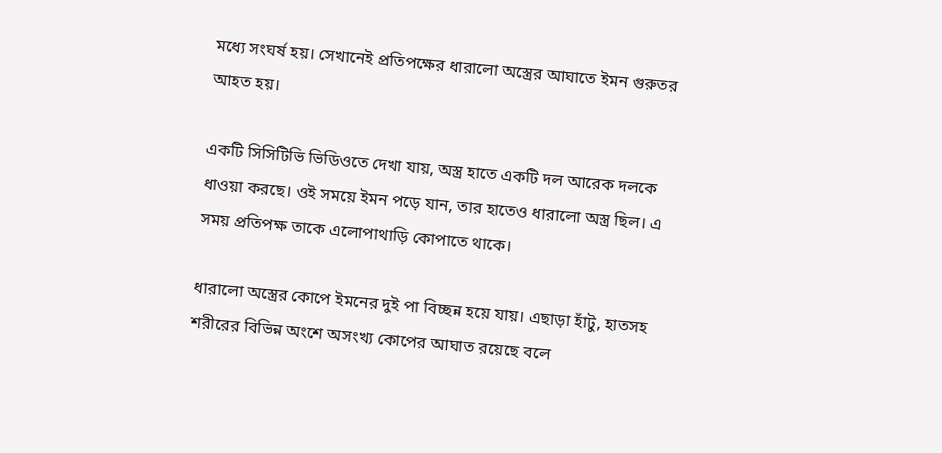মধ্যে সংঘর্ষ হয়। সেখানেই প্রতিপক্ষের ধারালো অস্ত্রের আঘাতে ইমন গুরুতর আহত হয়।

একটি সিসিটিভি ভিডিওতে দেখা যায়, অস্ত্র হাতে একটি দল আরেক দলকে ধাওয়া করছে। ওই সময়ে ইমন পড়ে যান, তার হাতেও ধারালো অস্ত্র ছিল। এ সময় প্রতিপক্ষ তাকে এলোপাথাড়ি কোপাতে থাকে।

ধারালো অস্ত্রের কোপে ইমনের দুই পা বিচ্ছন্ন হয়ে যায়। এছাড়া হাঁটু, হাতসহ শরীরের বিভিন্ন অংশে অসংখ্য কোপের আঘাত রয়েছে বলে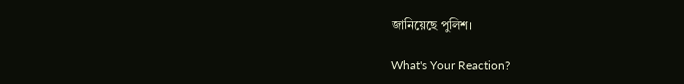জানিয়েছে পুলিশ।

What's Your Reaction?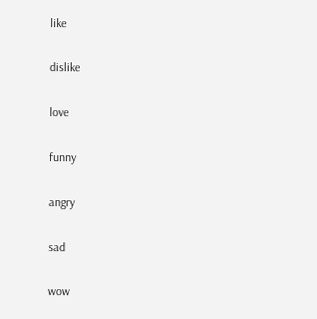like

dislike

love

funny

angry

sad

wow